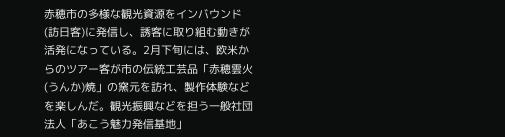赤穂市の多様な観光資源をインバウンド(訪日客)に発信し、誘客に取り組む動きが活発になっている。2月下旬には、欧米からのツアー客が市の伝統工芸品「赤穂雲火(うんか)焼」の窯元を訪れ、製作体験などを楽しんだ。観光振興などを担う一般社団法人「あこう魅力発信基地」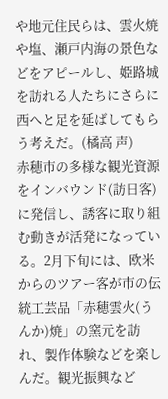や地元住民らは、雲火焼や塩、瀬戸内海の景色などをアピールし、姫路城を訪れる人たちにさらに西へと足を延ばしてもらう考えだ。(橘高 声)
赤穂市の多様な観光資源をインバウンド(訪日客)に発信し、誘客に取り組む動きが活発になっている。2月下旬には、欧米からのツアー客が市の伝統工芸品「赤穂雲火(うんか)焼」の窯元を訪れ、製作体験などを楽しんだ。観光振興など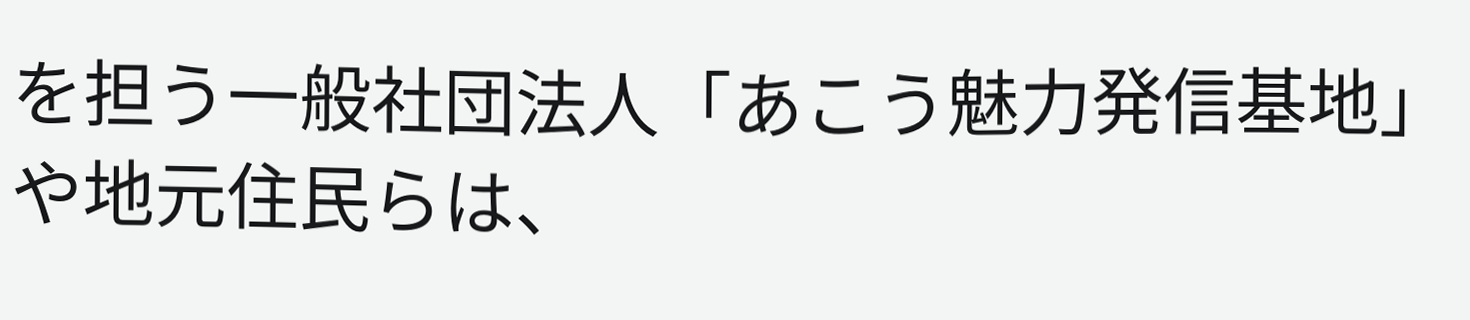を担う一般社団法人「あこう魅力発信基地」や地元住民らは、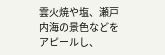雲火焼や塩、瀬戸内海の景色などをアピールし、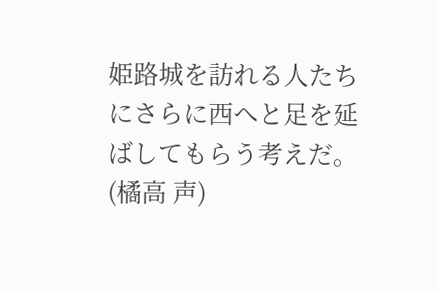姫路城を訪れる人たちにさらに西へと足を延ばしてもらう考えだ。(橘高 声)